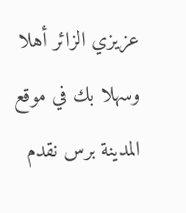عزيزي الزائر أهلا وسهلا بك في موقع المدينة برس نقدم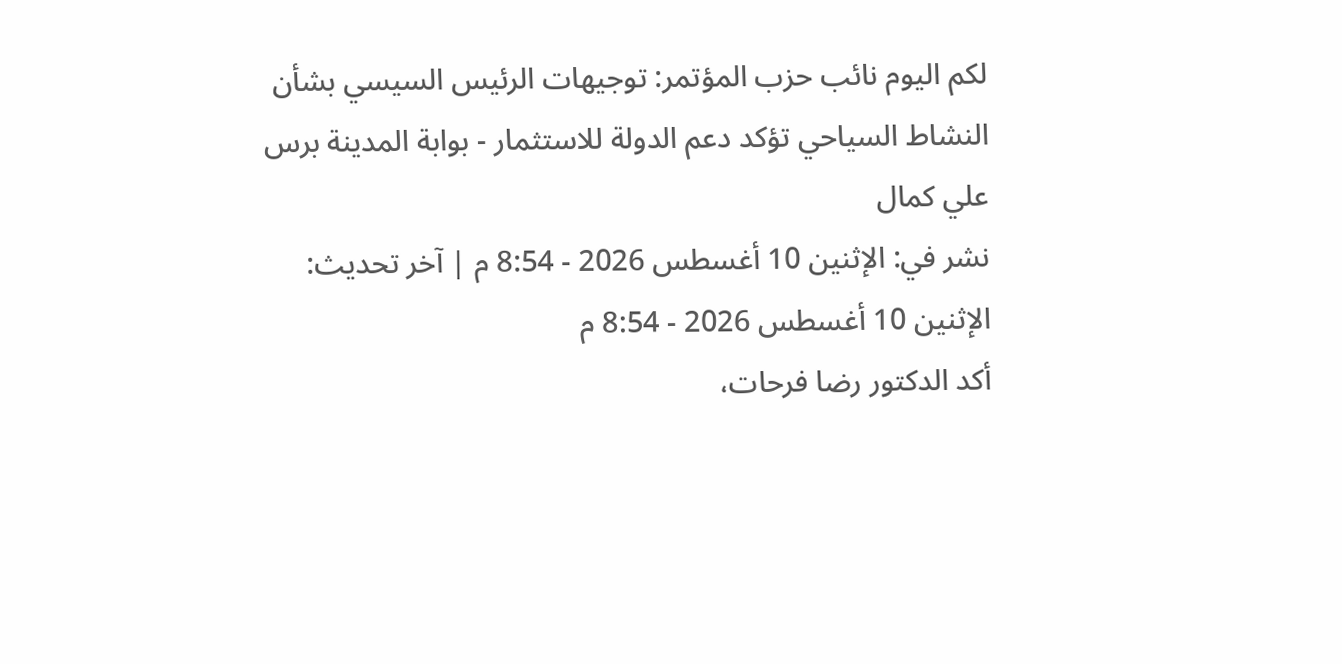لكم اليوم نائب حزب المؤتمر: توجيهات الرئيس السيسي بشأن النشاط السياحي تؤكد دعم الدولة للاستثمار - بوابة المدينة برس
علي كمال
نشر في: الإثنين 10 أغسطس 2026 - 8:54 م | آخر تحديث: الإثنين 10 أغسطس 2026 - 8:54 م
أكد الدكتور رضا فرحات،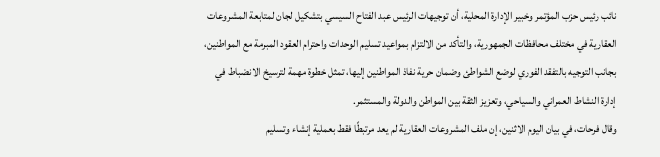نائب رئيس حزب المؤتمر وخبير الإدارة المحلية، أن توجيهات الرئيس عبد الفتاح السيسي بتشكيل لجان لمتابعة المشروعات العقارية في مختلف محافظات الجمهورية، والتأكد من الالتزام بمواعيد تسليم الوحدات واحترام العقود المبرمة مع المواطنين، بجانب التوجيه بالتفقد الفوري لوضع الشواطئ وضمان حرية نفاذ المواطنين إليها، تمثل خطوة مهمة لترسيخ الانضباط في إدارة النشاط العمراني والسياحي، وتعزيز الثقة بين المواطن والدولة والمستثمر.
وقال فرحات، في بيان اليوم الاثنين، إن ملف المشروعات العقارية لم يعد مرتبطًا فقط بعملية إنشاء وتسليم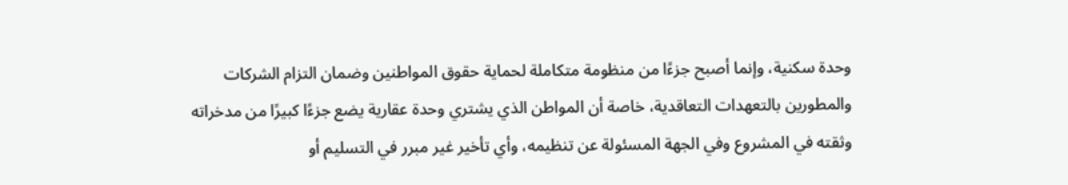وحدة سكنية، وإنما أصبح جزءًا من منظومة متكاملة لحماية حقوق المواطنين وضمان التزام الشركات والمطورين بالتعهدات التعاقدية، خاصة أن المواطن الذي يشتري وحدة عقارية يضع جزءًا كبيرًا من مدخراته وثقته في المشروع وفي الجهة المسئولة عن تنظيمه، وأي تأخير غير مبرر في التسليم أو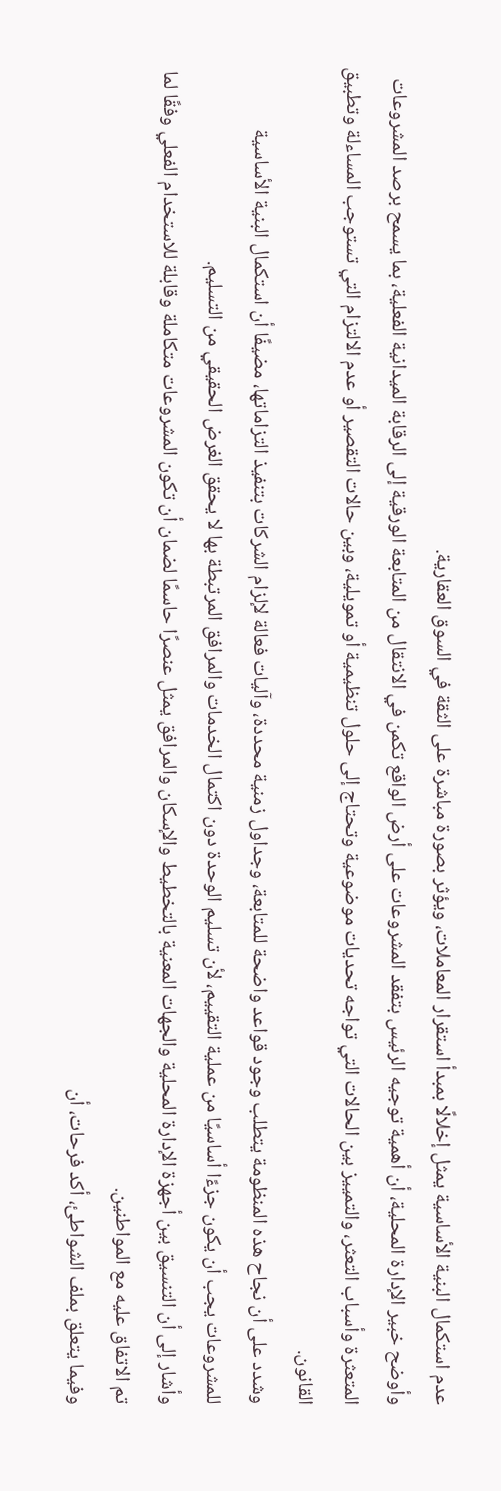عدم استكمال البنية الأساسية يمثل إخلالًا بمبدأ استقرار المعاملات، ويؤثر بصورة مباشرة على الثقة في السوق العقارية.
وأوضح خبير الإدارة المحلية، أن أهمية توجيه الرئيس بتفقد المشروعات على أرض الواقع تكمن في الانتقال من المتابعة الورقية إلى الرقابة الميدانية الفعلية، بما يسمح برصد المشروعات المتعثرة وأسباب التعثر، والتمييز بين الحالات التي تواجه تحديات موضوعية وتحتاج إلى حلول تنظيمية أو تمويلية، وبين حالات التقصير أو عدم الالتزام التي تستوجب المساءلة وتطبيق القانون.
وشدد على أن نجاح هذه المنظومة يتطلب وجود قواعد واضحة للمتابعة، وجداول زمنية محددة، وآليات فعالة لإلزام الشركات بتنفيذ التزاماتها، مضيفًا أن استكمال البنية الأساسية للمشروعات يجب أن يكون جزءًا أساسيًا من عملية التقييم، لأن تسليم الوحدة دون اكتمال الخدمات والمرافق المرتبطة بها لا يحقق الغرض الحقيقي من التسليم.
وأشار إلى أن التنسيق بين أجهزة الإدارة المحلية والجهات المعنية بالتخطيط والإسكان والمرافق يمثل عنصرًا حاسمًا لضمان أن تكون المشروعات متكاملة وقابلة للاستخدام الفعلي وفقًا لما تم الاتفاق عليه مع المواطنين.
وفيما يتعلق بملف الشواطئ، أكد فرحات، أن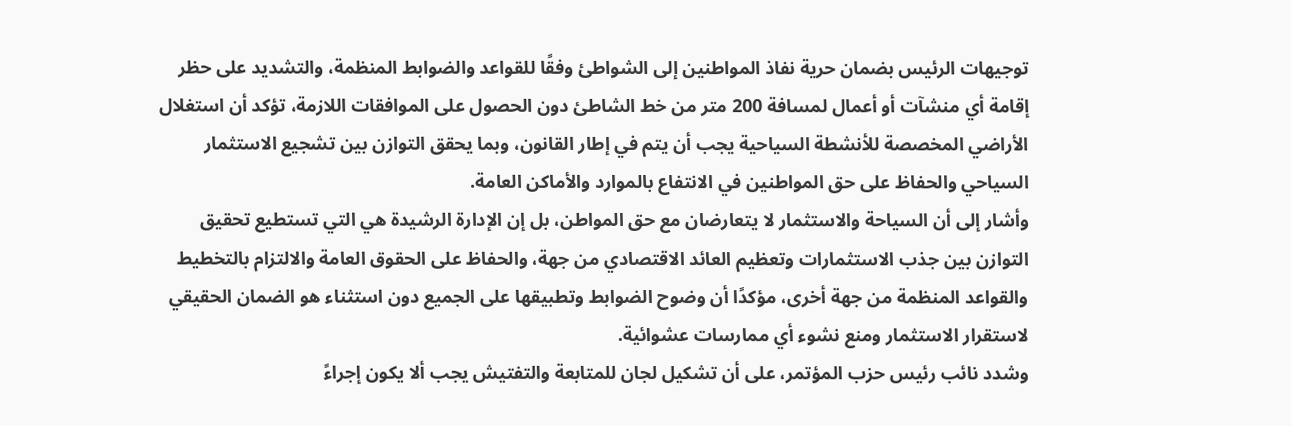توجيهات الرئيس بضمان حرية نفاذ المواطنين إلى الشواطئ وفقًا للقواعد والضوابط المنظمة، والتشديد على حظر إقامة أي منشآت أو أعمال لمسافة 200 متر من خط الشاطئ دون الحصول على الموافقات اللازمة، تؤكد أن استغلال الأراضي المخصصة للأنشطة السياحية يجب أن يتم في إطار القانون، وبما يحقق التوازن بين تشجيع الاستثمار السياحي والحفاظ على حق المواطنين في الانتفاع بالموارد والأماكن العامة.
وأشار إلى أن السياحة والاستثمار لا يتعارضان مع حق المواطن، بل إن الإدارة الرشيدة هي التي تستطيع تحقيق التوازن بين جذب الاستثمارات وتعظيم العائد الاقتصادي من جهة، والحفاظ على الحقوق العامة والالتزام بالتخطيط والقواعد المنظمة من جهة أخرى، مؤكدًا أن وضوح الضوابط وتطبيقها على الجميع دون استثناء هو الضمان الحقيقي لاستقرار الاستثمار ومنع نشوء أي ممارسات عشوائية.
وشدد نائب رئيس حزب المؤتمر، على أن تشكيل لجان للمتابعة والتفتيش يجب ألا يكون إجراءً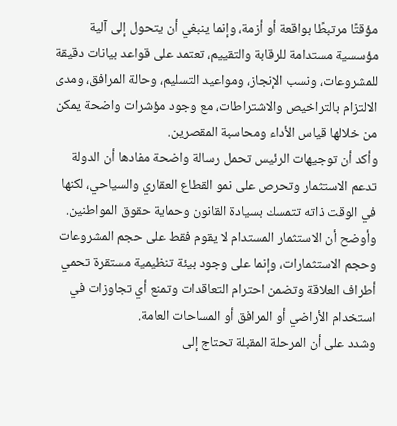مؤقتًا مرتبطًا بواقعة أو أزمة، وإنما ينبغي أن يتحول إلى آلية مؤسسية مستدامة للرقابة والتقييم، تعتمد على قواعد بيانات دقيقة للمشروعات، ونسب الإنجاز، ومواعيد التسليم، وحالة المرافق، ومدى الالتزام بالتراخيص والاشتراطات، مع وجود مؤشرات واضحة يمكن من خلالها قياس الأداء ومحاسبة المقصرين.
وأكد أن توجيهات الرئيس تحمل رسالة واضحة مفادها أن الدولة تدعم الاستثمار وتحرص على نمو القطاع العقاري والسياحي، لكنها في الوقت ذاته تتمسك بسيادة القانون وحماية حقوق المواطنين.
وأوضح أن الاستثمار المستدام لا يقوم فقط على حجم المشروعات وحجم الاستثمارات، وإنما على وجود بيئة تنظيمية مستقرة تحمي أطراف العلاقة وتضمن احترام التعاقدات وتمنع أي تجاوزات في استخدام الأراضي أو المرافق أو المساحات العامة.
وشدد على أن المرحلة المقبلة تحتاج إلى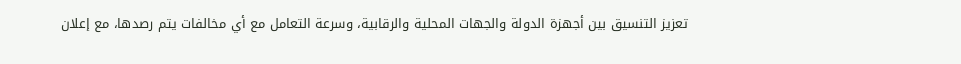تعزيز التنسيق بين أجهزة الدولة والجهات المحلية والرقابية، وسرعة التعامل مع أي مخالفات يتم رصدها، مع إعلان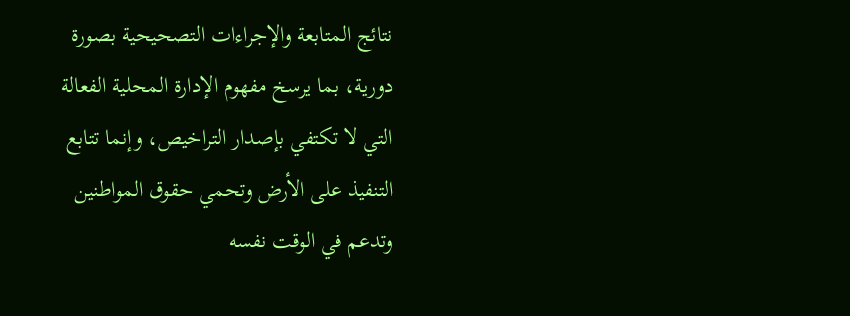نتائج المتابعة والإجراءات التصحيحية بصورة دورية، بما يرسخ مفهوم الإدارة المحلية الفعالة التي لا تكتفي بإصدار التراخيص، وإنما تتابع التنفيذ على الأرض وتحمي حقوق المواطنين وتدعم في الوقت نفسه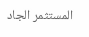المستثمر الجاد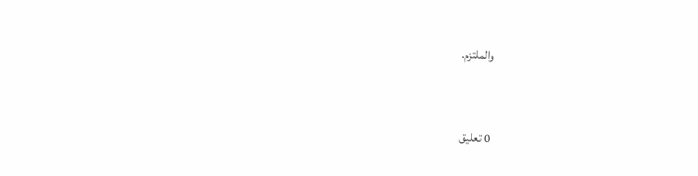والملتزم.



0 تعليق